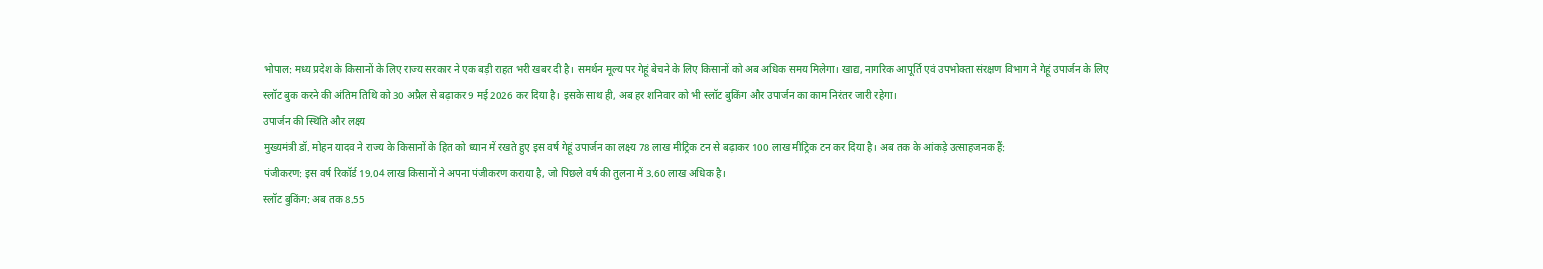भोपाल: मध्य प्रदेश के किसानों के लिए राज्य सरकार ने एक बड़ी राहत भरी खबर दी है। समर्थन मूल्य पर गेहूं बेचने के लिए किसानों को अब अधिक समय मिलेगा। खाद्य, नागरिक आपूर्ति एवं उपभोक्ता संरक्षण विभाग ने गेहूं उपार्जन के लिए स्लॉट बुक करने की अंतिम तिथि को 30 अप्रैल से बढ़ाकर 9 मई 2026 कर दिया है। इसके साथ ही, अब हर शनिवार को भी स्लॉट बुकिंग और उपार्जन का काम निरंतर जारी रहेगा।
उपार्जन की स्थिति और लक्ष्य
मुख्यमंत्री डॉ. मोहन यादव ने राज्य के किसानों के हित को ध्यान में रखते हुए इस वर्ष गेहूं उपार्जन का लक्ष्य 78 लाख मीट्रिक टन से बढ़ाकर 100 लाख मीट्रिक टन कर दिया है। अब तक के आंकड़े उत्साहजनक हैं:
पंजीकरण: इस वर्ष रिकॉर्ड 19.04 लाख किसानों ने अपना पंजीकरण कराया है, जो पिछले वर्ष की तुलना में 3.60 लाख अधिक है।
स्लॉट बुकिंग: अब तक 8.55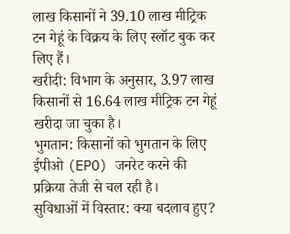लाख किसानों ने 39.10 लाख मीट्रिक टन गेहूं के विक्रय के लिए स्लॉट बुक कर लिए हैं।
खरीदी: विभाग के अनुसार, 3.97 लाख किसानों से 16.64 लाख मीट्रिक टन गेहूं खरीदा जा चुका है।
भुगतान: किसानों को भुगतान के लिए ईपीओ (EPO) जनरेट करने की प्रक्रिया तेजी से चल रही है।
सुविधाओं में विस्तार: क्या बदलाव हुए?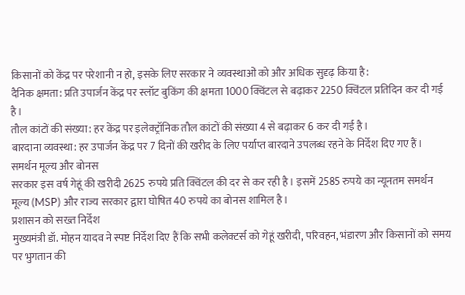किसानों को केंद्र पर परेशानी न हो, इसके लिए सरकार ने व्यवस्थाओं को और अधिक सुदृढ़ किया है:
दैनिक क्षमता: प्रति उपार्जन केंद्र पर स्लॉट बुकिंग की क्षमता 1000 क्विंटल से बढ़ाकर 2250 क्विंटल प्रतिदिन कर दी गई है।
तौल कांटों की संख्या: हर केंद्र पर इलेक्ट्रॉनिक तौल कांटों की संख्या 4 से बढ़ाकर 6 कर दी गई है।
बारदाना व्यवस्था: हर उपार्जन केंद्र पर 7 दिनों की खरीद के लिए पर्याप्त बारदाने उपलब्ध रहने के निर्देश दिए गए हैं।
समर्थन मूल्य और बोनस
सरकार इस वर्ष गेहूं की खरीदी 2625 रुपये प्रति क्विंटल की दर से कर रही है। इसमें 2585 रुपये का न्यूनतम समर्थन मूल्य (MSP) और राज्य सरकार द्वारा घोषित 40 रुपये का बोनस शामिल है।
प्रशासन को सख्त निर्देश
मुख्यमंत्री डॉ. मोहन यादव ने स्पष्ट निर्देश दिए हैं कि सभी कलेक्टर्स को गेहूं खरीदी, परिवहन, भंडारण और किसानों को समय पर भुगतान की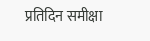प्रतिदिन समीक्षा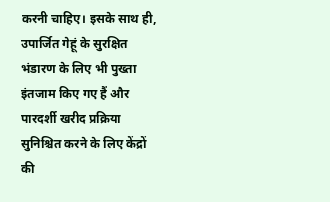करनी चाहिए। इसके साथ ही, उपार्जित गेहूं के सुरक्षित भंडारण के लिए भी पुख्ता इंतजाम किए गए हैं और पारदर्शी खरीद प्रक्रिया सुनिश्चित करने के लिए केंद्रों की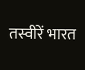तस्वीरें भारत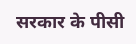सरकार के पीसी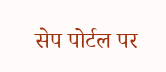सेप पोर्टल पर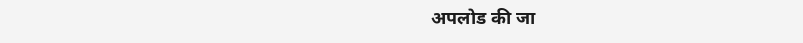अपलोड की जा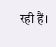रही हैं।